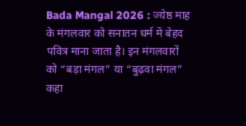Bada Mangal 2026 : ज्येष्ठ माह के मंगलवार को सनातन धर्म में बेहद पवित्र माना जाता है। इन मंगलवारों को “बड़ा मंगल” या “बुढ़वा मंगल” कहा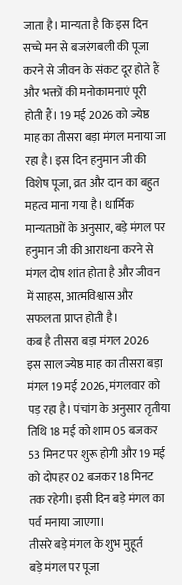जाता है। मान्यता है कि इस दिन सच्चे मन से बजरंगबली की पूजा करने से जीवन के संकट दूर होते हैं और भक्तों की मनोकामनाएं पूरी होती हैं। 19 मई 2026 को ज्येष्ठ माह का तीसरा बड़ा मंगल मनाया जा रहा है। इस दिन हनुमान जी की विशेष पूजा, व्रत और दान का बहुत महत्व माना गया है। धार्मिक मान्यताओं के अनुसार, बड़े मंगल पर हनुमान जी की आराधना करने से मंगल दोष शांत होता है और जीवन में साहस, आत्मविश्वास और सफलता प्राप्त होती है।
कब है तीसरा बड़ा मंगल 2026
इस साल ज्येष्ठ माह का तीसरा बड़ा मंगल 19 मई 2026, मंगलवार को पड़ रहा है। पंचांग के अनुसार तृतीया तिथि 18 मई को शाम 05 बजकर 53 मिनट पर शुरू होगी और 19 मई को दोपहर 02 बजकर 18 मिनट तक रहेगी। इसी दिन बड़े मंगल का पर्व मनाया जाएगा।
तीसरे बड़े मंगल के शुभ मुहूर्त
बड़े मंगल पर पूजा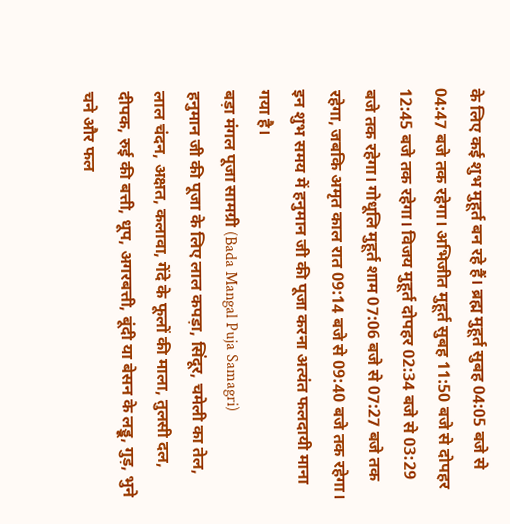के लिए कई शुभ मुहूर्त बन रहे हैं। ब्रह्म मुहूर्त सुबह 04:05 बजे से 04:47 बजे तक रहेगा। अभिजीत मुहूर्त सुबह 11:50 बजे से दोपहर 12:45 बजे तक रहेगा। विजय मुहूर्त दोपहर 02:34 बजे से 03:29 बजे तक रहेगा। गोधूलि मुहूर्त शाम 07:06 बजे से 07:27 बजे तक रहेगा, जबकि अमृत काल रात 09:14 बजे से 09:40 बजे तक रहेगा। इन शुभ समय में हनुमान जी की पूजा करना अत्यंत फलदायी माना गया है।
बड़ा मंगल पूजा सामग्री (Bada Mangal Puja Samagri)
हनुमान जी की पूजा के लिए लाल कपड़ा, सिंदूर, चमेली का तेल, लाल चंदन, अक्षत, कलावा, गेंदे के फूलों की माला, तुलसी दल, दीपक, रुई की बत्ती, धूप, अगरबत्ती, बूंदी या बेसन के लड्डू, गुड़, भुने चने और फल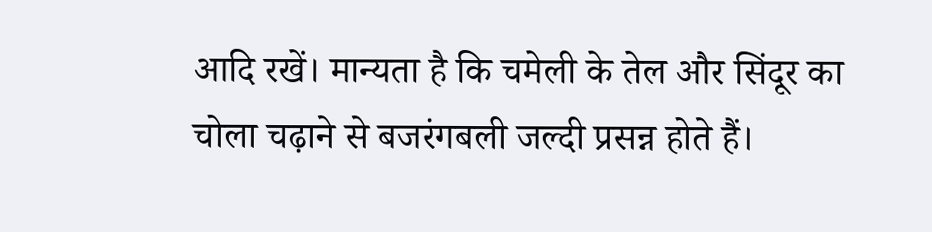आदि रखें। मान्यता है कि चमेली के तेल और सिंदूर का चोला चढ़ाने से बजरंगबली जल्दी प्रसन्न होते हैं।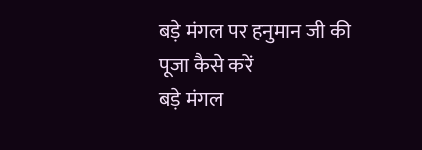बड़े मंगल पर हनुमान जी की पूजा कैसे करें
बड़े मंगल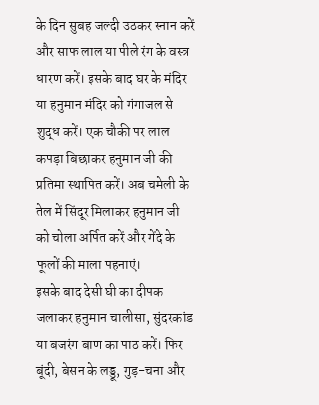के दिन सुबह जल्दी उठकर स्नान करें और साफ लाल या पीले रंग के वस्त्र धारण करें। इसके बाद घर के मंदिर या हनुमान मंदिर को गंगाजल से शुद्ध करें। एक चौकी पर लाल कपड़ा बिछाकर हनुमान जी की प्रतिमा स्थापित करें। अब चमेली के तेल में सिंदूर मिलाकर हनुमान जी को चोला अर्पित करें और गेंदे के फूलों की माला पहनाएं।
इसके बाद देसी घी का दीपक जलाकर हनुमान चालीसा, सुंदरकांड या बजरंग बाण का पाठ करें। फिर बूंदी, बेसन के लड्डू, गुड़-चना और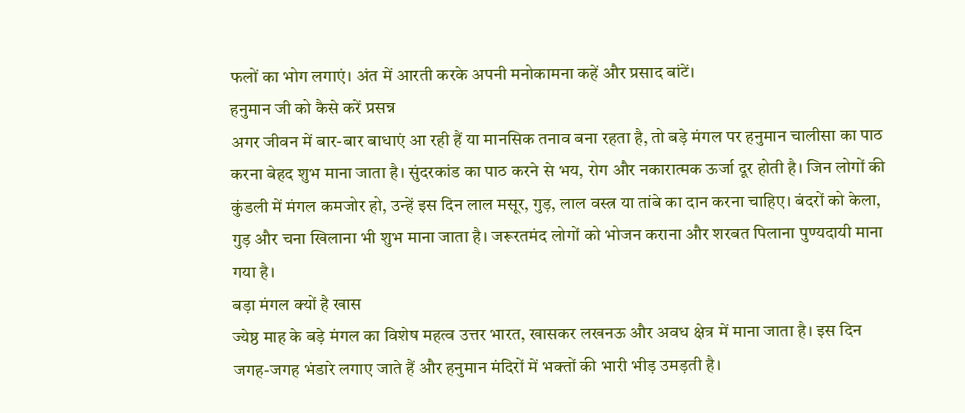फलों का भोग लगाएं। अंत में आरती करके अपनी मनोकामना कहें और प्रसाद बांटें।
हनुमान जी को कैसे करें प्रसन्न
अगर जीवन में बार-बार बाधाएं आ रही हैं या मानसिक तनाव बना रहता है, तो बड़े मंगल पर हनुमान चालीसा का पाठ करना बेहद शुभ माना जाता है। सुंदरकांड का पाठ करने से भय, रोग और नकारात्मक ऊर्जा दूर होती है। जिन लोगों की कुंडली में मंगल कमजोर हो, उन्हें इस दिन लाल मसूर, गुड़, लाल वस्त्र या तांबे का दान करना चाहिए। बंदरों को केला, गुड़ और चना खिलाना भी शुभ माना जाता है। जरूरतमंद लोगों को भोजन कराना और शरबत पिलाना पुण्यदायी माना गया है।
बड़ा मंगल क्यों है खास
ज्येष्ठ माह के बड़े मंगल का विशेष महत्व उत्तर भारत, खासकर लखनऊ और अवध क्षेत्र में माना जाता है। इस दिन जगह-जगह भंडारे लगाए जाते हैं और हनुमान मंदिरों में भक्तों की भारी भीड़ उमड़ती है।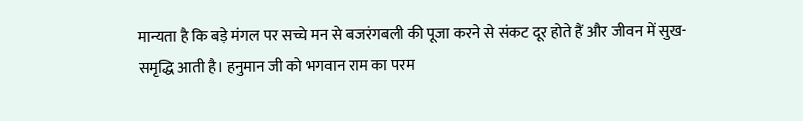मान्यता है कि बड़े मंगल पर सच्चे मन से बजरंगबली की पूजा करने से संकट दूर होते हैं और जीवन में सुख-समृद्धि आती है। हनुमान जी को भगवान राम का परम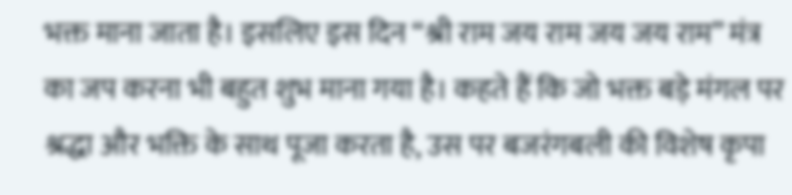भक्त माना जाता है। इसलिए इस दिन “श्री राम जय राम जय जय राम” मंत्र का जप करना भी बहुत शुभ माना गया है। कहते हैं कि जो भक्त बड़े मंगल पर श्रद्धा और भक्ति के साथ पूजा करता है, उस पर बजरंगबली की विशेष कृपा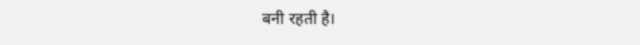बनी रहती है।